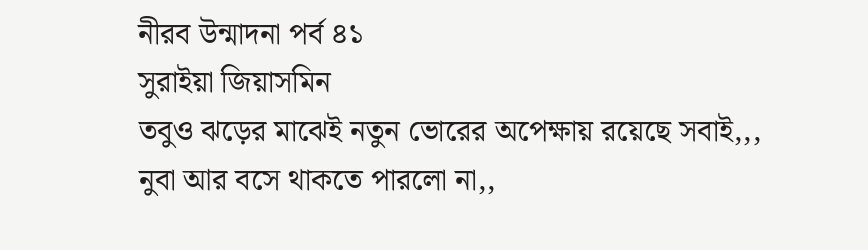নীরব উন্মাদনা পর্ব ৪১
সুরাইয়া জিয়াসমিন
তবুও ঝড়ের মাঝেই নতুন ভোরের অপেক্ষায় রয়েছে সবাই,,,
নুবা আর বসে থাকতে পারলো না,,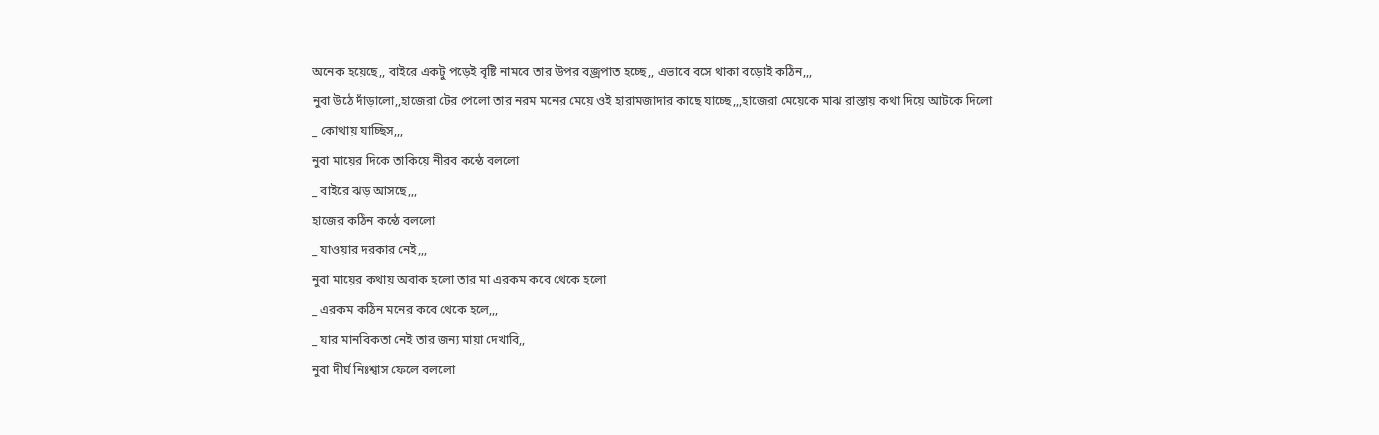অনেক হয়েছে,, বাইরে একটু পড়েই বৃষ্টি নামবে তার উপর বজ্রপাত হচ্ছে,, এভাবে বসে থাকা বড়োই কঠিন,,,
নুবা উঠে দাঁড়ালো,,হাজেরা টের পেলো তার নরম মনের মেয়ে ওই হারামজাদার কাছে যাচ্ছে,,,হাজেরা মেয়েকে মাঝ রাস্তায় কথা দিয়ে আটকে দিলো
_ কোথায় যাচ্ছিস,,,
নুবা মায়ের দিকে তাকিয়ে নীরব কন্ঠে বললো
_ বাইরে ঝড় আসছে,,,
হাজের কঠিন কন্ঠে বললো
_ যাওয়ার দরকার নেই,,,
নুবা মায়ের কথায় অবাক হলো তার মা এরকম কবে থেকে হলো
_ এরকম কঠিন মনের কবে থেকে হলে,,,
_ যার মানবিকতা নেই তার জন্য মায়া দেখাবি,,
নুবা দীর্ঘ নিঃশ্বাস ফেলে বললো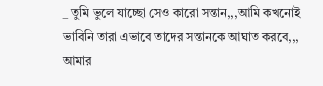_ তুমি ভুলে যাচ্ছো সেও কারো সন্তান,,,আমি কখনোই ভাবিনি তারা এভাবে তাদের সন্তানকে আঘাত করবে,,, আমার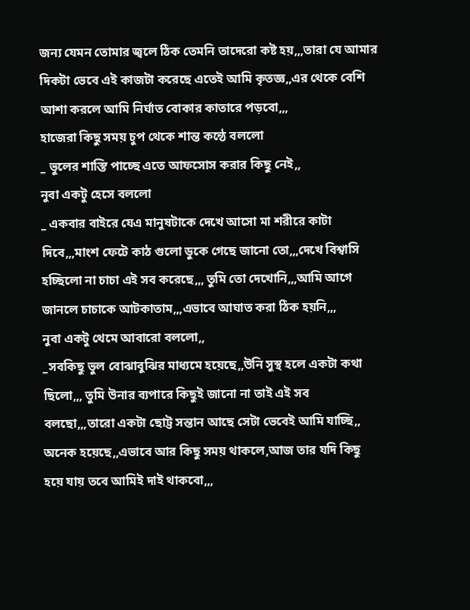জন্য যেমন তোমার জ্বলে ঠিক তেমনি তাদেরো কষ্ট হয়,,,তারা যে আমার দিকটা ভেবে এই কাজটা করেছে এতেই আমি কৃতজ্ঞ,,এর থেকে বেশি আশা করলে আমি নির্ঘাত বোকার কাতারে পড়বো,,,
হাজেরা কিছু সময় চুপ থেকে শান্ত কন্ঠে বললো
_ ভুলের শাস্তি পাচ্ছে এতে আফসোস করার কিছু নেই,,
নুবা একটু হেসে বললো
_ একবার বাইরে যেএ মানুষটাকে দেখে আসো মা শরীরে কাটা দিবে,,,মাংশ ফেটে কাঠ গুলো ডুকে গেছে জানো তো,,,দেখে বিশ্বাসি হচ্ছিলো না চাচা এই সব করেছে,,, তুমি তো দেখোনি,,,আমি আগে জানলে চাচাকে আটকাতাম,,,এভাবে আঘাত করা ঠিক হয়নি,,,
নুবা একটু থেমে আবারো বললো,,
_সবকিছু ভুল বোঝাবুঝির মাধ্যমে হয়েছে,,উনি সুস্থ হলে একটা কথা ছিলো,,, তুমি উনার ব্যপারে কিছুই জানো না তাই এই সব বলছো,,,তারো একটা ছোট্ট সন্তান আছে সেটা ভেবেই আমি যাচ্ছি,, অনেক হয়েছে,,এভাবে আর কিছু সময় থাকলে,আজ তার যদি কিছু হয়ে যায় তবে আমিই দাই থাকবো,,,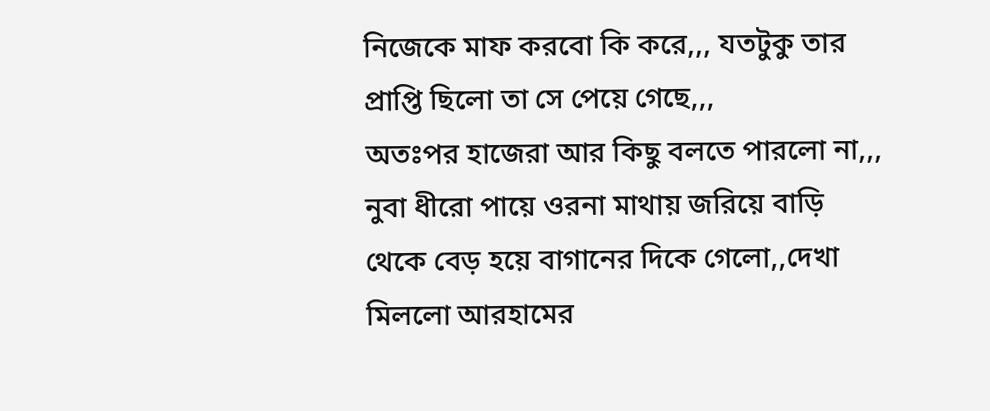নিজেকে মাফ করবো কি করে,,, যতটুকু তার প্রাপ্তি ছিলো তা সে পেয়ে গেছে,,,
অতঃপর হাজেরা আর কিছু বলতে পারলো না,,,
নুবা ধীরো পায়ে ওরনা মাথায় জরিয়ে বাড়ি থেকে বেড় হয়ে বাগানের দিকে গেলো,,দেখা মিললো আরহামের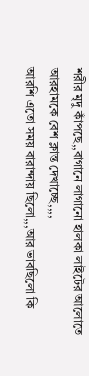শরীর মৃদু কাঁপছে,,বাগানে লাগানো হালকা লাইটের আলোতে আরহামকে বেশ ক্লান্ত দেখাচ্ছে,,,,
আরশি এতো সময় বারান্দায় ছিলো,,,আর ভাবছিলো কি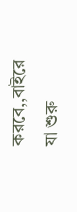করবে,,বাইরে যা শুরু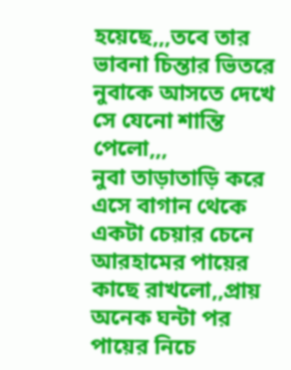হয়েছে,,,তবে তার ভাবনা চিন্তার ভিতরে নুবাকে আসতে দেখে সে যেনো শান্তি পেলো,,,
নুবা তাড়াতাড়ি করে এসে বাগান থেকে একটা চেয়ার চেনে আরহামের পায়ের কাছে রাখলো,,প্রায় অনেক ঘন্টা পর পায়ের নিচে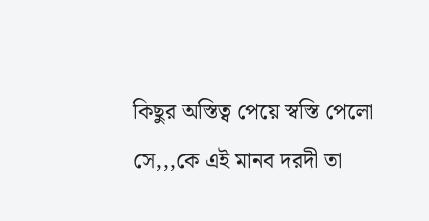কিছুর অস্তিত্ব পেয়ে স্বস্তি পেলো সে,,,কে এই মানব দরদী তা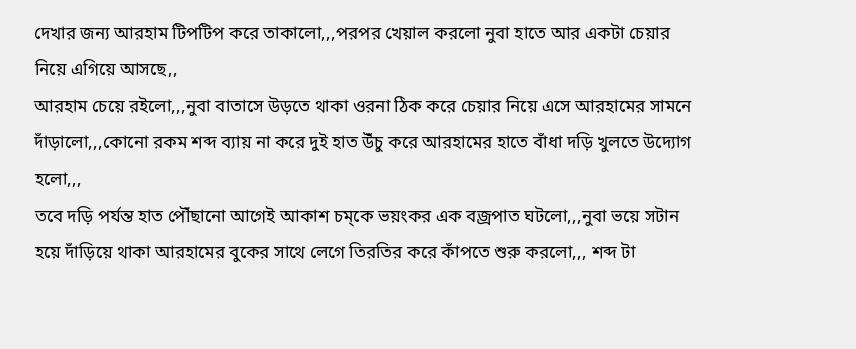দেখার জন্য আরহাম টিপটিপ করে তাকালো,,,পরপর খেয়াল করলো নুবা হাতে আর একটা চেয়ার নিয়ে এগিয়ে আসছে,,
আরহাম চেয়ে রইলো,,,নুবা বাতাসে উড়তে থাকা ওরনা ঠিক করে চেয়ার নিয়ে এসে আরহামের সামনে দাঁড়ালো,,,কোনো রকম শব্দ ব্যায় না করে দুই হাত উঁচু করে আরহামের হাতে বাঁধা দড়ি খুলতে উদ্যোগ হলো,,,
তবে দড়ি পর্যন্ত হাত পৌঁছানো আগেই আকাশ চম্কে ভয়ংকর এক বজ্রপাত ঘটলো,,,নুবা ভয়ে সটান হয়ে দাঁড়িয়ে থাকা আরহামের বুকের সাথে লেগে তিরতির করে কাঁপতে শুরু করলো,,, শব্দ টা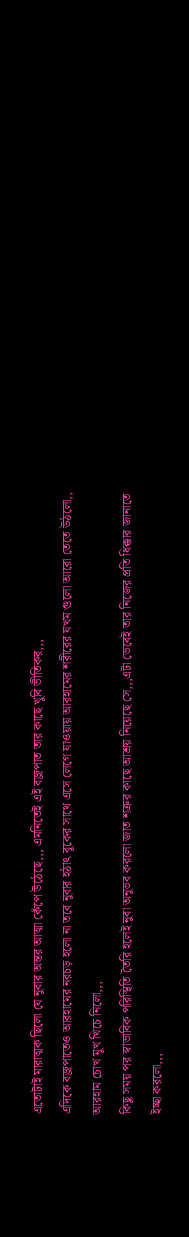এতোটাই মারাত্মক ছিলো যে নুবার অন্তর আত্মা কেঁপে উঠেছে,,, এমনিতেই এই বজ্রপাত তার কাছে খুবি ভীতিকর,,,
এদিকে বজ্রপাতেও আরহামের নরচড় হলো না তবে নুবার হঠাৎ বুকের সাথে এসে লেগে যাওয়ায় আরহামের শরীরের যখম গুলো আরো তেতে উঠলো,, আরহাম চোখ মুখ খিচে নিলো,,,
কিছু সময় পর স্বাভাবিক পরিস্থিতি তৈরি হলেই নুবা অনুভব করলো জাত শত্রুর কাছে আশ্রয় নিয়েছে সে,,,এটা ভেবেই তার নিজের প্রতি ধিক্কার জানাতে ইচ্ছা করলো,,,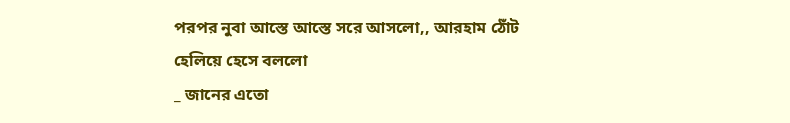পরপর নুবা আস্তে আস্তে সরে আসলো,, আরহাম ঠোঁট হেলিয়ে হেসে বললো
_ জানের এতো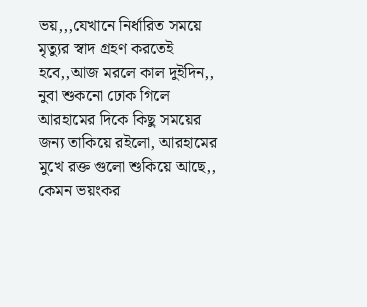ভয়,,,যেখানে নির্ধারিত সময়ে মৃত্যুর স্বাদ গ্রহণ করতেই হবে,,আজ মরলে কাল দুইদিন,,
নুবা শুকনো ঢোক গিলে আরহামের দিকে কিছু সময়ের জন্য তাকিয়ে রইলো, আরহামের মুখে রক্ত গুলো শুকিয়ে আছে,, কেমন ভয়ংকর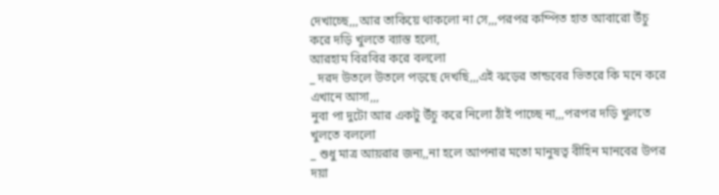দেখাচ্ছে,,,আর তাকিয়ে থাকলো না সে,,,পরপর কম্পিত হাত আবারো উঁচু করে দড়ি খুলতে ব্যাস্ত হলো,
আরহাম বিরবির করে বললো
_ দরদ উতলে উতলে পড়ছে দেখছি,,,এই ঝড়ের তান্ডবের ভিতরে কি মনে করে এখানে আসা,,,
নুবা পা দুটো আর একটু উঁচু করে নিলো ঠাঁই পাচ্ছে না,,,পরপর দড়ি খুলতে খুলতে বললো
_ শুধু মাত্র আয়রার জন্য,,না হলে আপনার মতো মানুষত্ব বীহিন মানবের উপর দয়া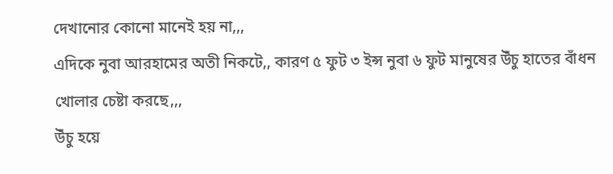দেখানোর কোনো মানেই হয় না,,,
এদিকে নুবা আরহামের অতী নিকটে,, কারণ ৫ ফুট ৩ ইন্স নুবা ৬ ফুট মানুষের উঁচু হাতের বাঁধন খোলার চেষ্টা করছে,,,
উঁচু হয়ে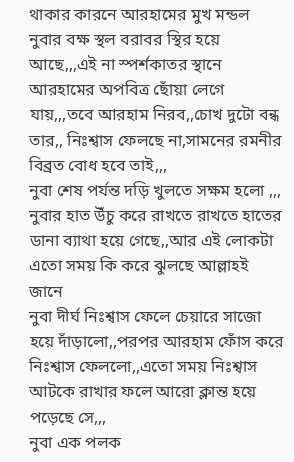থাকার কারনে আরহামের মুখ মন্ডল নুবার বক্ষ স্থল বরাবর স্থির হয়ে আছে,,,এই না স্পর্শকাতর স্থানে আরহামের অপবিত্র ছোঁয়া লেগে যায়,,,তবে আরহাম নিরব,,চোখ দুটো বন্ধ তার,, নিঃশ্বাস ফেলছে না,সামনের রমনীর বিব্রত বোধ হবে তাই,,,
নুবা শেষ পর্যন্ত দড়ি খুলতে সক্ষম হলো ,,, নুবার হাত উঁচু করে রাখতে রাখতে হাতের ডানা ব্যাথা হয়ে গেছে,,আর এই লোকটা এতো সময় কি করে ঝুলছে আল্লাহই জানে
নুবা দীর্ঘ নিঃশ্বাস ফেলে চেয়ারে সাজো হয়ে দাঁড়ালো,,পরপর আরহাম ফোঁস করে নিঃশ্বাস ফেললো,,এতো সময় নিঃশ্বাস আটকে রাখার ফলে আরো ক্লান্ত হয়ে পড়েছে সে,,,
নুবা এক পলক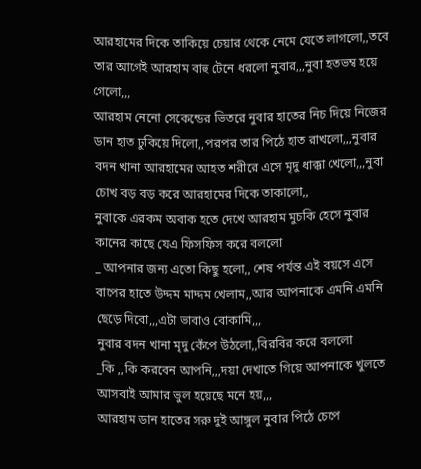আরহামের দিকে তাকিয়ে চেয়ার থেকে নেমে যেতে লাগলো,,তবে তার আগেই আরহাম বাহু টেনে ধরলো নুবার,,,নুবা হতভম্ব হয়ে গেলো,,,
আরহাম নেনো সেকেন্ডের ভিতরে নুবার হাতের নিচ দিয়ে নিজের ডান হাত ঢুকিয়ে দিলো,,পরপর তার পিঠে হাত রাখলো,,,নুবার বদন খানা আরহামের আহত শরীরে এসে মৃদু ধাক্কা খেলো,,,নুবা চোখ বড় বড় করে আরহামের দিকে তাকালো,,
নুবাকে এরকম অবাক হতে দেখে আরহাম মুচকি হেসে নুবার কানের কাছে যেএ ফিসফিস করে বললো
_ আপনার জন্য এতো কিছু হলো,, শেষ পর্যন্ত এই বয়সে এসে বাপের হাতে উদ্দম মাদ্দম খেলাম,,আর আপনাকে এমনি এমনি ছেড়ে দিবো,,,এটা ভাবাও বোকামি,,,
নুবার বদন খানা মৃদু কেঁপে উঠলো,,বিরবির করে বললো
_কি ,,কি করবেন আপনি,,,দয়া দেখাতে গিয়ে আপনাকে খুলতে আসবাই আমার ভুল হয়েছে মনে হয়,,,
আরহাম ডান হাতের সরু দুই আঙ্গুল নুবার পিঠে চেপে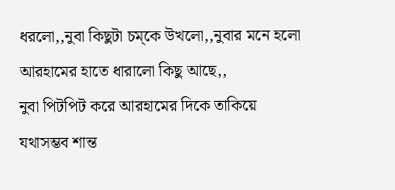ধরলো,,নুবা কিছুটা চম্কে উখলো,,নুবার মনে হলো আরহামের হাতে ধারালো কিছু আছে,,
নুবা পিটপিট করে আরহামের দিকে তাকিয়ে যথাসম্ভব শান্ত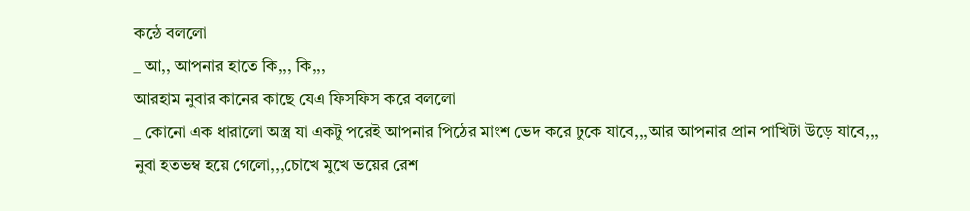কন্ঠে বললো
_ আ,, আপনার হাতে কি,,, কি,,,
আরহাম নুবার কানের কাছে যেএ ফিসফিস করে বললো
_ কোনো এক ধারালো অস্ত্র যা একটু পরেই আপনার পিঠের মাংশ ভেদ করে ঢুকে যাবে,,,আর আপনার প্রান পাখিটা উড়ে যাবে,,,
নুবা হতভম্ব হয়ে গেলো,,,চোখে মুখে ভয়ের রেশ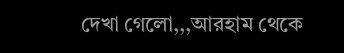দেখা গেলো,,,আরহাম থেকে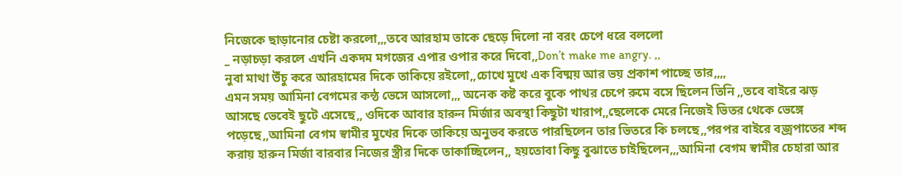নিজেকে ছাড়ানোর চেষ্টা করলো,,,তবে আরহাম তাকে ছেড়ে দিলো না বরং চেপে ধরে বললো
_ নড়াচড়া করলে এখনি একদম মগজের এপার ওপার করে দিবো,,Don’t make me angry. ,,
নুবা মাথা উঁচু করে আরহামের দিকে তাকিয়ে রইলো,,চোখে মুখে এক বিষ্ময় আর ভয় প্রকাশ পাচ্ছে তার,,,,
এমন সময় আমিনা বেগমের কন্ঠ ভেসে আসলো,,, অনেক কষ্ট করে বুকে পাথর চেপে রুমে বসে ছিলেন তিনি ,,তবে বাইরে ঝড় আসছে ভেবেই ছুটে এসেছে,, ওদিকে আবার হারুন মির্জার অবস্থা কিছুটা খারাপ,,ছেলেকে মেরে নিজেই ভিতর থেকে ভেঙ্গে পড়েছে,,আমিনা বেগম স্বামীর মুখের দিকে তাকিয়ে অনুভব করতে পারছিলেন তার ভিতরে কি চলছে,,পরপর বাইরে বজ্রপাতের শব্দ করায় হারুন মির্জা বারবার নিজের স্ত্রীর দিকে তাকাচ্ছিলেন,, হয়তোবা কিছু বুঝাতে চাইছিলেন,,,আমিনা বেগম স্বামীর চেহারা আর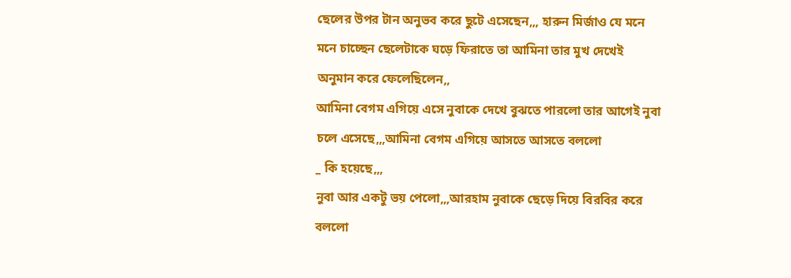ছেলের উপর টান অনুভব করে ছুটে এসেছেন,,, হারুন মির্জাও যে মনে মনে চাচ্ছেন ছেলেটাকে ঘড়ে ফিরাতে তা আমিনা তার মুখ দেখেই অনুমান করে ফেলেছিলেন,,
আমিনা বেগম এগিয়ে এসে নুবাকে দেখে বুঝতে পারলো তার আগেই নুবা চলে এসেছে,,,আমিনা বেগম এগিয়ে আসতে আসতে বললো
_ কি হয়েছে,,,
নুবা আর একটু ভয় পেলো,,,আরহাম নুবাকে ছেড়ে দিয়ে বিরবির করে বললো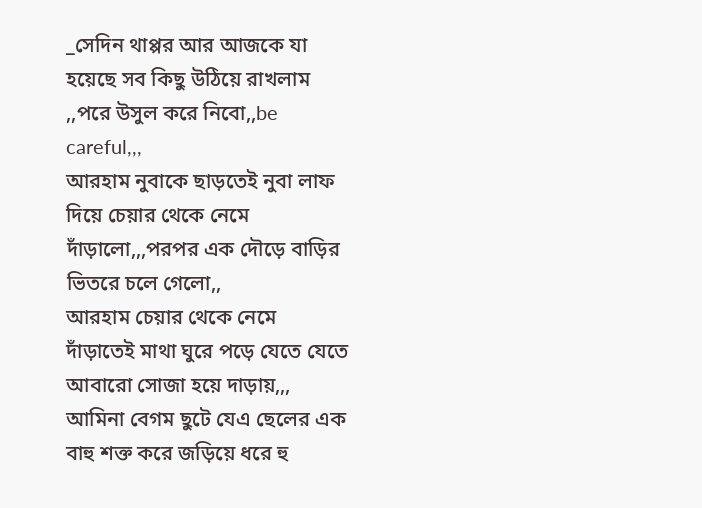_সেদিন থাপ্পর আর আজকে যা হয়েছে সব কিছু উঠিয়ে রাখলাম ,,পরে উসুল করে নিবো,,be careful,,,
আরহাম নুবাকে ছাড়তেই নুবা লাফ দিয়ে চেয়ার থেকে নেমে দাঁড়ালো,,,পরপর এক দৌড়ে বাড়ির ভিতরে চলে গেলো,,
আরহাম চেয়ার থেকে নেমে দাঁড়াতেই মাথা ঘুরে পড়ে যেতে যেতে আবারো সোজা হয়ে দাড়ায়,,,
আমিনা বেগম ছুটে যেএ ছেলের এক বাহু শক্ত করে জড়িয়ে ধরে হু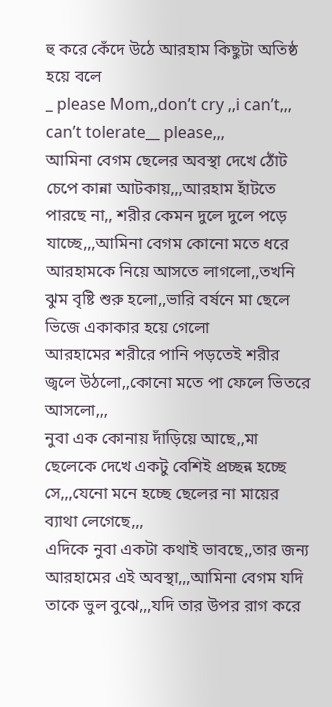হু করে কেঁদে উঠে আরহাম কিছুটা অতিষ্ঠ হয়ে বলে
_ please Mom,,don’t cry ,,i can’t,,, can’t tolerate__ please,,,
আমিনা বেগম ছেলের অবস্থা দেখে ঠোঁট চেপে কান্না আটকায়,,,আরহাম হাঁটতে পারছে না,, শরীর কেমন দুলে দুলে পড়ে যাচ্ছে,,,আমিনা বেগম কোনো মতে ধরে আরহামকে নিয়ে আসতে লাগলো,,তখনি ঝুম বৃষ্টি শুরু হলো,,ভারি বর্ষনে মা ছেলে ভিজে একাকার হয়ে গেলো
আরহামের শরীরে পানি পড়তেই শরীর জ্বলে উঠলো,,কোনো মতে পা ফেলে ভিতরে আসলো,,,
নুবা এক কোনায় দাঁড়িয়ে আছে,,মা ছেলেকে দেখে একটু বেশিই প্রচ্ছন্ন হচ্ছে সে,,,যেনো মনে হচ্ছে ছেলের না মায়ের ব্যাথা লেগেছে,,,
এদিকে নুবা একটা কথাই ভাবছে,,তার জন্য আরহামের এই অবস্থা,,,আমিনা বেগম যদি তাকে ভুল বুঝে,,,যদি তার উপর রাগ করে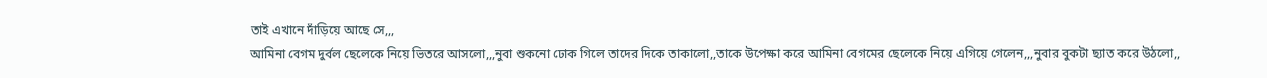তাই এখানে দাঁড়িয়ে আছে সে,,,
আমিনা বেগম দুর্বল ছেলেকে নিয়ে ভিতরে আসলো,,,নুবা শুকনো ঢোক গিলে তাদের দিকে তাকালো,,তাকে উপেক্ষা করে আমিনা বেগমের ছেলেকে নিয়ে এগিয়ে গেলেন,,,নুবার বুকটা ছ্যাত করে উঠলো,,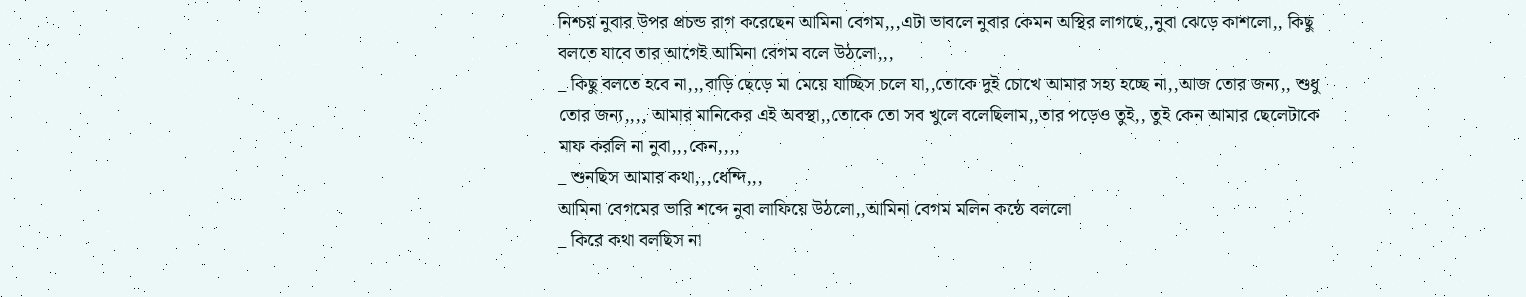নিশ্চয় নুবার উপর প্রচন্ড রাগ করেছেন আমিনা বেগম,,,এটা ভাবলে নুবার কেমন অস্থির লাগছে,,নুবা ঝেড়ে কাশলো,, কিছু বলতে যাবে তার আগেই আমিনা বেগম বলে উঠলো,,,
_ কিছু বলতে হবে না,,,বাড়ি ছেড়ে মা মেয়ে যাচ্ছিস চলে যা,,তোকে দুই চোখে আমার সহ্য হচ্ছে না,,আজ তোর জন্য,, শুধু তোর জন্য,,,, আমার মানিকের এই অবস্থা,,তোকে তো সব খুলে বলেছিলাম,,তার পড়েও তুই,, তুই কেন আমার ছেলেটাকে মাফ করলি না নুবা,,,কেন,,,,
_ শুনছিস আমার কথা,,,ধেন্দি,,,
আমিনা বেগমের ভারি শব্দে নুবা লাফিয়ে উঠলো,,আমিনা বেগম মলিন কন্ঠে বললো
_ কিরে কথা বলছিস না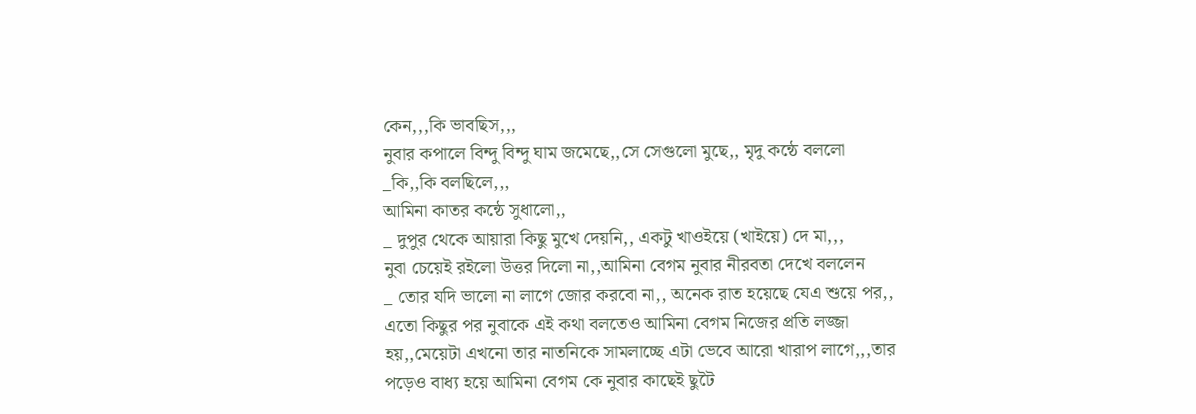কেন,,,কি ভাবছিস,,,
নুবার কপালে বিন্দু বিন্দু ঘাম জমেছে,,সে সেগুলো মুছে,, মৃদু কন্ঠে বললো
_কি,,কি বলছিলে,,,
আমিনা কাতর কন্ঠে সুধালো,,
_ দুপুর থেকে আয়ারা কিছু মুখে দেয়নি,, একটু খাওইয়ে (খাইয়ে) দে মা,,,
নুবা চেয়েই রইলো উত্তর দিলো না,,আমিনা বেগম নুবার নীরবতা দেখে বললেন
_ তোর যদি ভালো না লাগে জোর করবো না,, অনেক রাত হয়েছে যেএ শুয়ে পর,,
এতো কিছুর পর নুবাকে এই কথা বলতেও আমিনা বেগম নিজের প্রতি লজ্জা হয়,,মেয়েটা এখনো তার নাতনিকে সামলাচ্ছে এটা ভেবে আরো খারাপ লাগে,,,তার পড়েও বাধ্য হয়ে আমিনা বেগম কে নুবার কাছেই ছুটৈ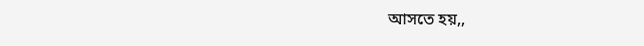আসতে হয়,,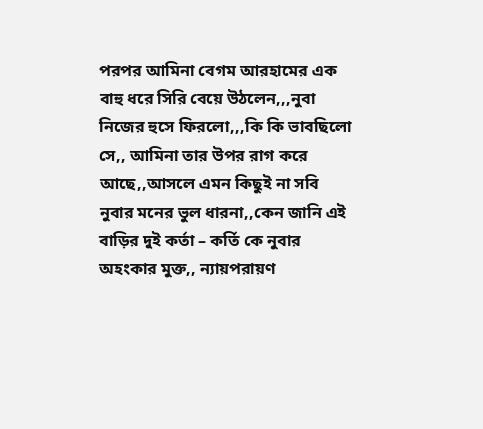পরপর আমিনা বেগম আরহামের এক বাহু ধরে সিরি বেয়ে উঠলেন,,,নুবা নিজের হুসে ফিরলো,,,কি কি ভাবছিলো সে,, আমিনা তার উপর রাগ করে আছে,,আসলে এমন কিছুই না সবি নুবার মনের ভুল ধারনা,,কেন জানি এই বাড়ির দুই কর্তা – কর্তি কে নুবার অহংকার মুক্ত,, ন্যায়পরায়ণ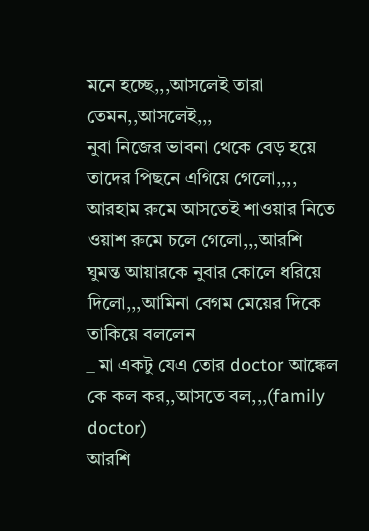মনে হচ্ছে,,,আসলেই তারা তেমন,,আসলেই,,,
নুবা নিজের ভাবনা থেকে বেড় হয়ে তাদের পিছনে এগিয়ে গেলো,,,,
আরহাম রুমে আসতেই শাওয়ার নিতে ওয়াশ রুমে চলে গেলো,,,আরশি ঘুমন্ত আয়ারকে নুবার কোলে ধরিয়ে দিলো,,,আমিনা বেগম মেয়ের দিকে তাকিয়ে বললেন
_ মা একটু যেএ তোর doctor আঙ্কেল কে কল কর,,আসতে বল,,,(family doctor)
আরশি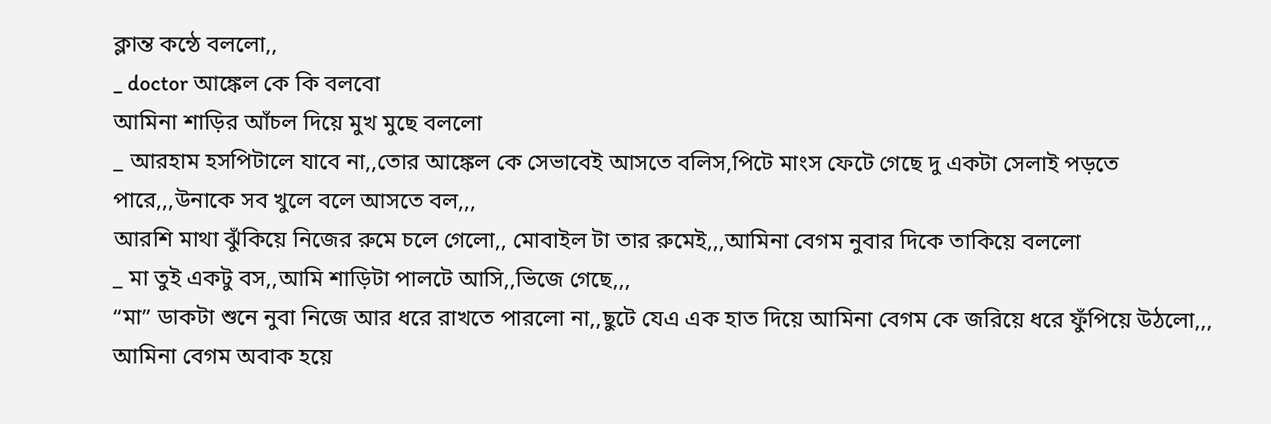ক্লান্ত কন্ঠে বললো,,
_ doctor আঙ্কেল কে কি বলবো
আমিনা শাড়ির আঁচল দিয়ে মুখ মুছে বললো
_ আরহাম হসপিটালে যাবে না,,তোর আঙ্কেল কে সেভাবেই আসতে বলিস,পিটে মাংস ফেটে গেছে দু একটা সেলাই পড়তে পারে,,,উনাকে সব খুলে বলে আসতে বল,,,
আরশি মাথা ঝুঁকিয়ে নিজের রুমে চলে গেলো,, মোবাইল টা তার রুমেই,,,আমিনা বেগম নুবার দিকে তাকিয়ে বললো
_ মা তুই একটু বস,,আমি শাড়িটা পালটে আসি,,ভিজে গেছে,,,
“মা” ডাকটা শুনে নুবা নিজে আর ধরে রাখতে পারলো না,,ছুটে যেএ এক হাত দিয়ে আমিনা বেগম কে জরিয়ে ধরে ফুঁপিয়ে উঠলো,,,
আমিনা বেগম অবাক হয়ে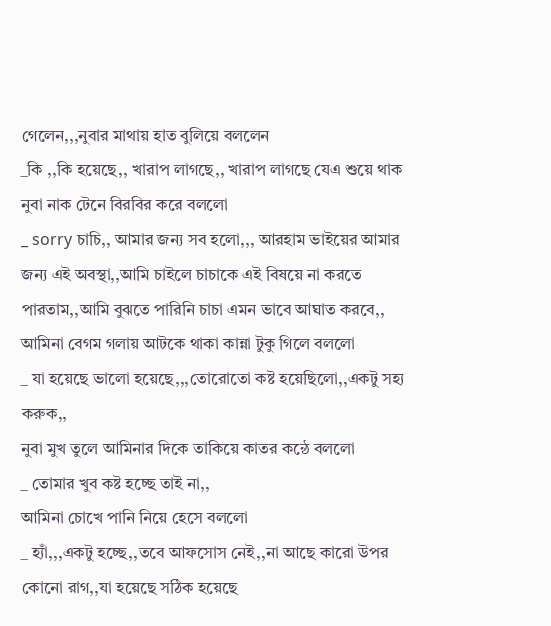গেলেন,,,নুবার মাথায় হাত বুলিয়ে বললেন
_কি ,,কি হয়েছে,, খারাপ লাগছে,, খারাপ লাগছে যেএ শুয়ে থাক
নুবা নাক টেনে বিরবির করে বললো
_ sorry চাচি,, আমার জন্য সব হলো,,, আরহাম ভাইয়ের আমার জন্য এই অবস্থা,,আমি চাইলে চাচাকে এই বিষয়ে না করতে পারতাম,,আমি বুঝতে পারিনি চাচা এমন ভাবে আঘাত করবে,,
আমিনা বেগম গলায় আটকে থাকা কান্না টুকু গিলে বললো
_ যা হয়েছে ভালো হয়েছে,,,তোরোতো কষ্ট হয়েছিলো,,একটু সহ্য করুক,,
নুবা মুখ তুলে আমিনার দিকে তাকিয়ে কাতর কন্ঠে বললো
_ তোমার খুব কষ্ট হচ্ছে তাই না,,
আমিনা চোখে পানি নিয়ে হেসে বললো
_ হ্যাঁ,,,একটু হচ্ছে,,তবে আফসোস নেই,,না আছে কারো উপর কোনো রাগ,,যা হয়েছে সঠিক হয়েছে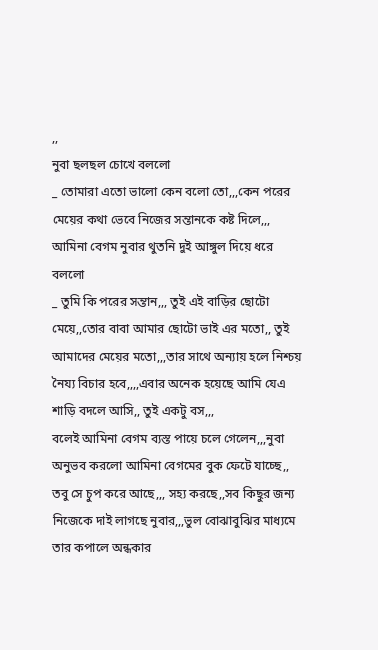,,
নুবা ছলছল চোখে বললো
_ তোমারা এতো ভালো কেন বলো তো,,,কেন পরের মেয়ের কথা ভেবে নিজের সন্তানকে কষ্ট দিলে,,,
আমিনা বেগম নুবার থুতনি দুই আঙ্গুল দিয়ে ধরে বললো
_ তুমি কি পরের সন্তান,,, তুই এই বাড়ির ছোটো মেয়ে,,তোর বাবা আমার ছোটো ভাই এর মতো,, তুই আমাদের মেয়ের মতো,,,তার সাথে অন্যায় হলে নিশ্চয় নৈয্য বিচার হবে,,,,এবার অনেক হয়েছে আমি যেএ শাড়ি বদলে আসি,, তুই একটু বস,,,
বলেই আমিনা বেগম ব্যস্ত পায়ে চলে গেলেন,,,নুবা অনুভব করলো আমিনা বেগমের বুক ফেটে যাচ্ছে,, তবু সে চুপ করে আছে,,, সহ্য করছে,,সব কিছুর জন্য নিজেকে দাই লাগছে নুবার,,,ভুল বোঝাবুঝির মাধ্যমে তার কপালে অন্ধকার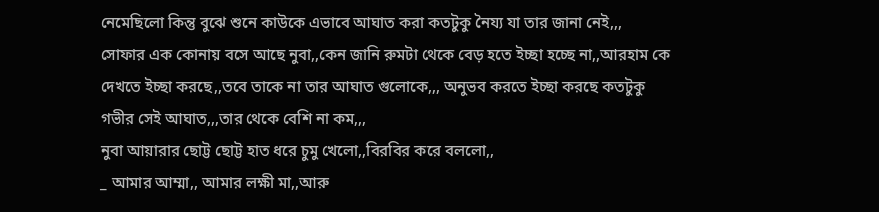নেমেছিলো কিন্তু বুঝে শুনে কাউকে এভাবে আঘাত করা কতটুকু নৈয্য যা তার জানা নেই,,,
সোফার এক কোনায় বসে আছে নুবা,,কেন জানি রুমটা থেকে বেড় হতে ইচ্ছা হচ্ছে না,,আরহাম কে দেখতে ইচ্ছা করছে,,তবে তাকে না তার আঘাত গুলোকে,,, অনুভব করতে ইচ্ছা করছে কতটুকু গভীর সেই আঘাত,,,তার থেকে বেশি না কম,,,
নুবা আয়ারার ছোট্ট ছোট্ট হাত ধরে চুমু খেলো,,বিরবির করে বললো,,
_ আমার আম্মা,, আমার লক্ষী মা,,আরু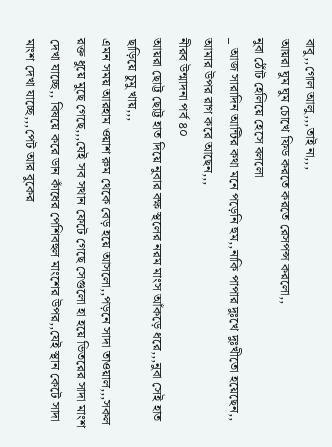বাবু,,গোল আলু,,,তাই না,,,
আয়রা ঘুম ঘুম চোখে ফিড করতে করতে রেসপন্স করলো,,
নুবা ঠোঁট হেলিয়ে হেসে বললো
_ আজ সারাদিন আন্টির কথা মনে পড়েনি হুম,,নাকি পাপার দুঃখে দুঃখীতো হয়েছেন,, আমার উপর রাগ করে আছেন,,,
নীরব উন্মাদনা পর্ব ৪০
আয়রা ছোট্ট ছোট্ট হাত দিয়ে নুবার বক্ষ স্থলের নরম মাংস আঁকড়ে ধরে,,,নুবা সেই হাত ছাড়িয়ে চুমু খায়,,,
এমন সময় আরহাম ওয়াশ রুম থেকে বেড় হয়ে আসলো,,পড়নে সাদা তাওয়াল,,,সকল রক্ত ধুয়ে মুছে গেছে,,,যেই সব সথান ফেটে গেছে সেগুলো হা হয়ে ভিতরের সাদা মাংশ দেখা যাচ্ছে,, বিষয়ে করে ডান কাঁধের পেশিবহুল মাংশের উপর,,যেই স্থান কেটে সাদা মাংশ দেখা যাচ্ছে,,,পেট আর বুকের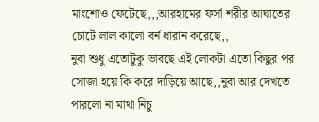মাংশোও ফেটেছে,,,আরহামের ফর্সা শরীর আঘাতের চোটে লাল কালো বর্ন ধারান করেছে,,
নুবা শুধু এতোটুকু ভাবছে এই লোকটা এতো কিছুর পর সোজা হয়ে কি করে দাড়িয়ে আছে,,নুবা আর দেখতে পারলো না মাথা নিচু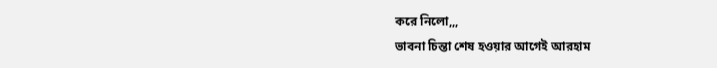করে নিলো,,,
ভাবনা চিন্তা শেষ হওয়ার আগেই আরহাম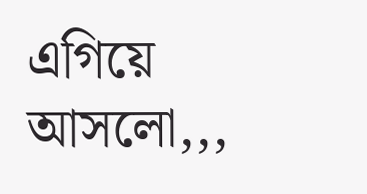এগিয়ে আসলো,,,